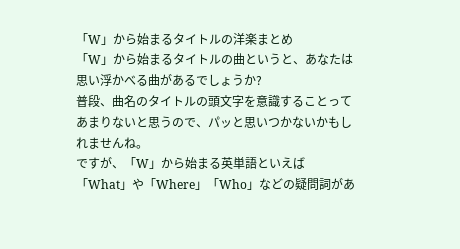「W」から始まるタイトルの洋楽まとめ
「W」から始まるタイトルの曲というと、あなたは思い浮かべる曲があるでしょうか?
普段、曲名のタイトルの頭文字を意識することってあまりないと思うので、パッと思いつかないかもしれませんね。
ですが、「W」から始まる英単語といえば「What」や「Where」「Who」などの疑問詞があ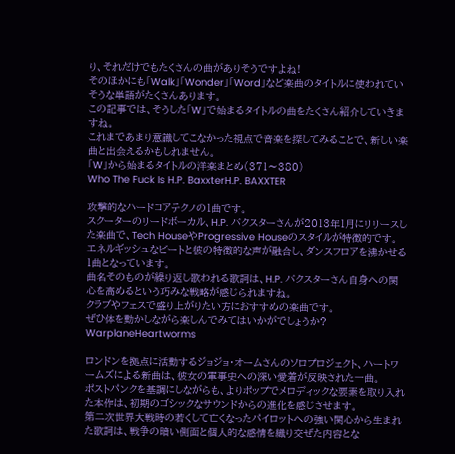り、それだけでもたくさんの曲がありそうですよね!
そのほかにも「Walk」「Wonder」「Word」など楽曲のタイトルに使われていそうな単語がたくさんあります。
この記事では、そうした「W」で始まるタイトルの曲をたくさん紹介していきますね。
これまであまり意識してこなかった視点で音楽を探してみることで、新しい楽曲と出会えるかもしれません。
「W」から始まるタイトルの洋楽まとめ(371〜380)
Who The Fuck Is H.P. BaxxterH.P. BAXXTER

攻撃的なハードコアテクノの1曲です。
スクーターのリードボーカル、H.P. バクスターさんが2013年1月にリリースした楽曲で、Tech HouseやProgressive Houseのスタイルが特徴的です。
エネルギッシュなビートと彼の特徴的な声が融合し、ダンスフロアを沸かせる1曲となっています。
曲名そのものが繰り返し歌われる歌詞は、H.P. バクスターさん自身への関心を高めるという巧みな戦略が感じられますね。
クラブやフェスで盛り上がりたい方におすすめの楽曲です。
ぜひ体を動かしながら楽しんでみてはいかがでしょうか?
WarplaneHeartworms

ロンドンを拠点に活動するジョジョ・オームさんのソロプロジェクト、ハートワームズによる新曲は、彼女の軍事史への深い愛着が反映された一曲。
ポストパンクを基調にしながらも、よりポップでメロディックな要素を取り入れた本作は、初期のゴシックなサウンドからの進化を感じさせます。
第二次世界大戦時の若くして亡くなったパイロットへの強い関心から生まれた歌詞は、戦争の暗い側面と個人的な感情を織り交ぜた内容とな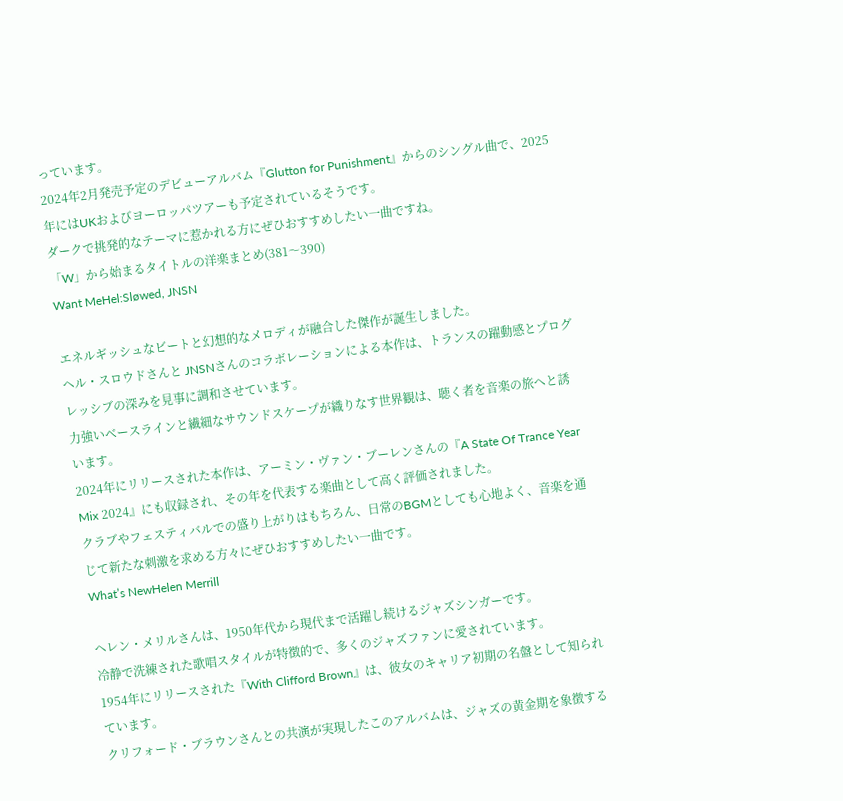っています。
2024年2月発売予定のデビューアルバム『Glutton for Punishment』からのシングル曲で、2025年にはUKおよびヨーロッパツアーも予定されているそうです。
ダークで挑発的なテーマに惹かれる方にぜひおすすめしたい一曲ですね。
「W」から始まるタイトルの洋楽まとめ(381〜390)
Want MeHel:Sløwed, JNSN

エネルギッシュなビートと幻想的なメロディが融合した傑作が誕生しました。
ヘル・スロウドさんと JNSNさんのコラボレーションによる本作は、トランスの躍動感とプログレッシブの深みを見事に調和させています。
力強いベースラインと繊細なサウンドスケープが織りなす世界観は、聴く者を音楽の旅へと誘います。
2024年にリリースされた本作は、アーミン・ヴァン・ブーレンさんの『A State Of Trance Year Mix 2024』にも収録され、その年を代表する楽曲として高く評価されました。
クラブやフェスティバルでの盛り上がりはもちろん、日常のBGMとしても心地よく、音楽を通じて新たな刺激を求める方々にぜひおすすめしたい一曲です。
What’s NewHelen Merrill

ヘレン・メリルさんは、1950年代から現代まで活躍し続けるジャズシンガーです。
冷静で洗練された歌唱スタイルが特徴的で、多くのジャズファンに愛されています。
1954年にリリースされた『With Clifford Brown』は、彼女のキャリア初期の名盤として知られています。
クリフォード・ブラウンさんとの共演が実現したこのアルバムは、ジャズの黄金期を象徴する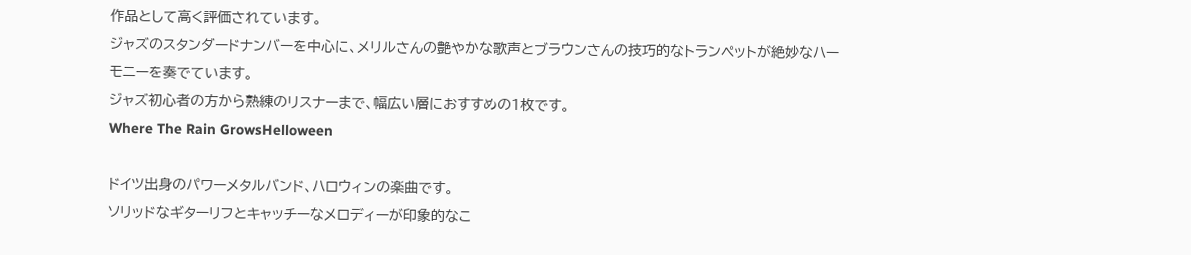作品として高く評価されています。
ジャズのスタンダードナンバーを中心に、メリルさんの艶やかな歌声とブラウンさんの技巧的なトランペットが絶妙なハーモニーを奏でています。
ジャズ初心者の方から熟練のリスナーまで、幅広い層におすすめの1枚です。
Where The Rain GrowsHelloween

ドイツ出身のパワーメタルバンド、ハロウィンの楽曲です。
ソリッドなギターリフとキャッチーなメロディーが印象的なこ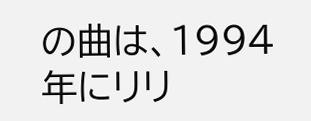の曲は、1994年にリリ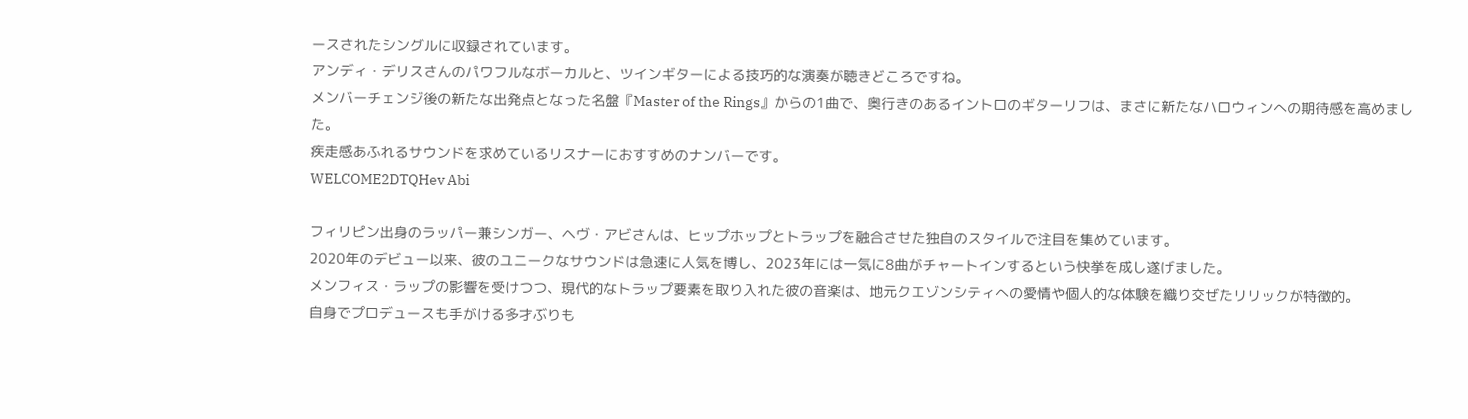ースされたシングルに収録されています。
アンディ・デリスさんのパワフルなボーカルと、ツインギターによる技巧的な演奏が聴きどころですね。
メンバーチェンジ後の新たな出発点となった名盤『Master of the Rings』からの1曲で、奥行きのあるイントロのギターリフは、まさに新たなハロウィンへの期待感を高めました。
疾走感あふれるサウンドを求めているリスナーにおすすめのナンバーです。
WELCOME2DTQHev Abi

フィリピン出身のラッパー兼シンガー、ヘヴ・アビさんは、ヒップホップとトラップを融合させた独自のスタイルで注目を集めています。
2020年のデビュー以来、彼のユニークなサウンドは急速に人気を博し、2023年には一気に8曲がチャートインするという快挙を成し遂げました。
メンフィス・ラップの影響を受けつつ、現代的なトラップ要素を取り入れた彼の音楽は、地元クエゾンシティへの愛情や個人的な体験を織り交ぜたリリックが特徴的。
自身でプロデュースも手がける多才ぶりも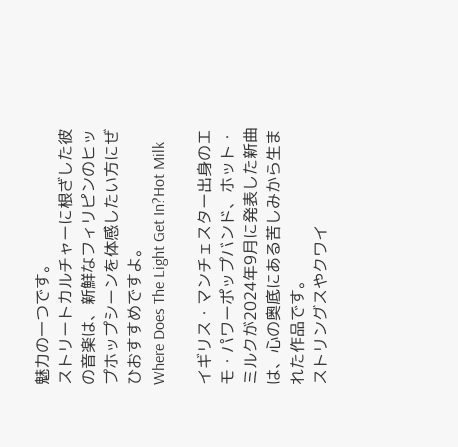魅力の一つです。
ストリートカルチャーに根ざした彼の音楽は、新鮮なフィリピンのヒップホップシーンを体感したい方にぜひおすすめですよ。
Where Does The Light Get In?Hot Milk

イギリス・マンチェスター出身のエモ・パワーポップバンド、ホット・ミルクが2024年9月に発表した新曲は、心の奥底にある苦しみから生まれた作品です。
ストリングスやクワイ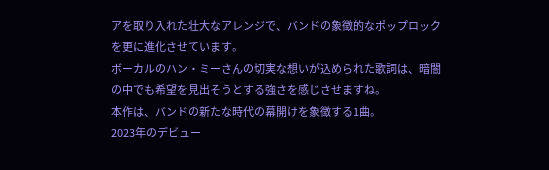アを取り入れた壮大なアレンジで、バンドの象徴的なポップロックを更に進化させています。
ボーカルのハン・ミーさんの切実な想いが込められた歌詞は、暗闇の中でも希望を見出そうとする強さを感じさせますね。
本作は、バンドの新たな時代の幕開けを象徴する1曲。
2023年のデビュー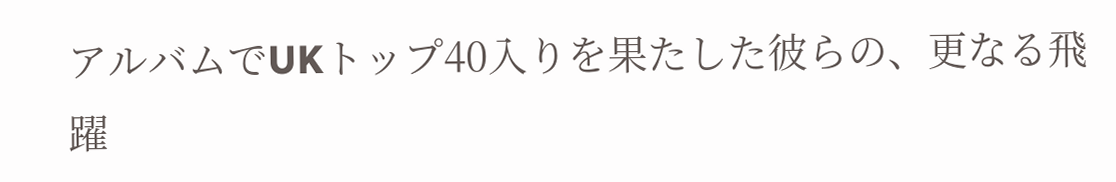アルバムでUKトップ40入りを果たした彼らの、更なる飛躍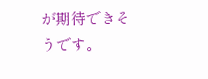が期待できそうです。